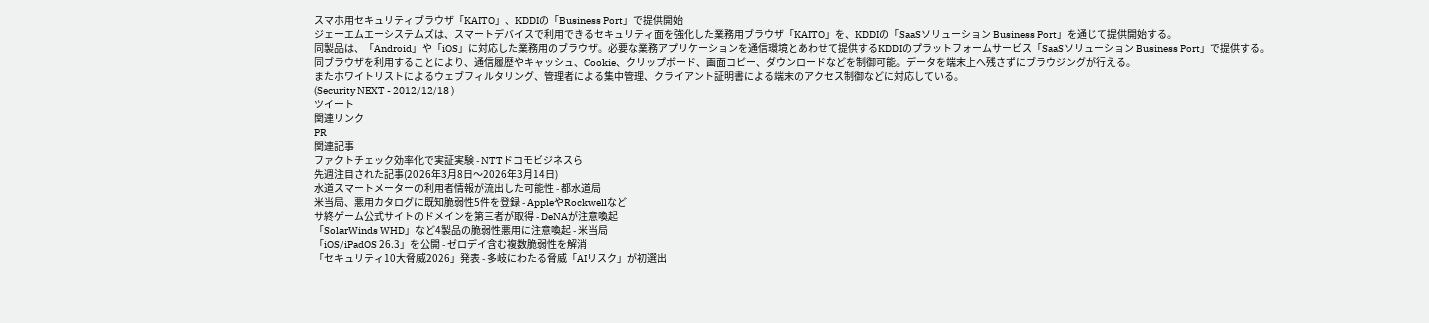スマホ用セキュリティブラウザ「KAITO」、KDDIの「Business Port」で提供開始
ジェーエムエーシステムズは、スマートデバイスで利用できるセキュリティ面を強化した業務用ブラウザ「KAITO」を、KDDIの「SaaSソリューション Business Port」を通じて提供開始する。
同製品は、「Android」や「iOS」に対応した業務用のブラウザ。必要な業務アプリケーションを通信環境とあわせて提供するKDDIのプラットフォームサービス「SaaSソリューション Business Port」で提供する。
同ブラウザを利用することにより、通信履歴やキャッシュ、Cookie、クリップボード、画面コピー、ダウンロードなどを制御可能。データを端末上へ残さずにブラウジングが行える。
またホワイトリストによるウェブフィルタリング、管理者による集中管理、クライアント証明書による端末のアクセス制御などに対応している。
(Security NEXT - 2012/12/18 )
ツイート
関連リンク
PR
関連記事
ファクトチェック効率化で実証実験 - NTTドコモビジネスら
先週注目された記事(2026年3月8日〜2026年3月14日)
水道スマートメーターの利用者情報が流出した可能性 - 都水道局
米当局、悪用カタログに既知脆弱性5件を登録 - AppleやRockwellなど
サ終ゲーム公式サイトのドメインを第三者が取得 - DeNAが注意喚起
「SolarWinds WHD」など4製品の脆弱性悪用に注意喚起 - 米当局
「iOS/iPadOS 26.3」を公開 - ゼロデイ含む複数脆弱性を解消
「セキュリティ10大脅威2026」発表 - 多岐にわたる脅威「AIリスク」が初選出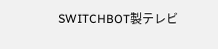SWITCHBOT製テレビ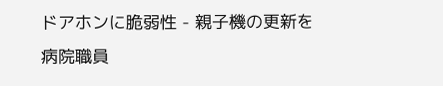ドアホンに脆弱性 - 親子機の更新を
病院職員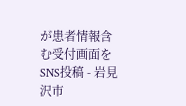が患者情報含む受付画面をSNS投稿 - 岩見沢市